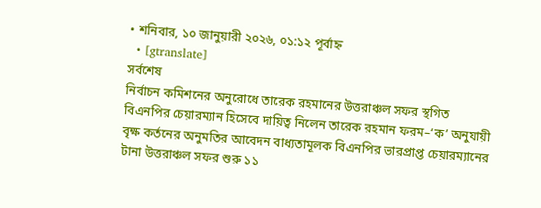• শনিবার, ১০ জানুয়ারী ২০২৬, ০১:১২ পূর্বাহ্ন
  • [gtranslate]
সর্বশেষ
নির্বাচন কমিশনের অনুরোধে তারেক রহমানের উত্তরাঞ্চল সফর স্থগিত বিএনপির চেয়ারম্যান হিসেবে দায়িত্ব নিলেন তারেক রহমান ফরম–‘ক’ অনুযায়ী বৃক্ষ কর্তনের অনুমতির আবেদন বাধ্যতামূলক বিএনপির ভারপ্রাপ্ত চেয়ারম্যানের টানা উত্তরাঞ্চল সফর শুরু ১১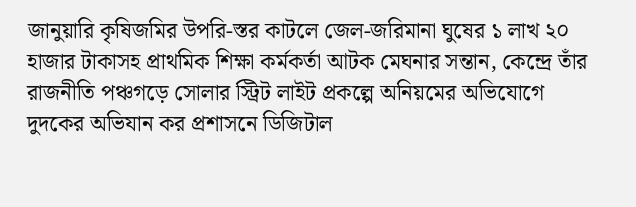জানুয়ারি কৃষিজমির উপরি-স্তর কাটলে জেল-জরিমানা ঘুষের ১ লাখ ২০ হাজার টাকাসহ প্রাথমিক শিক্ষা কর্মকর্তা আটক মেঘনার সন্তান, কেন্দ্রে তাঁর রাজনীতি পঞ্চগড়ে সোলার স্ট্রিট লাইট প্রকল্পে অনিয়মের অভিযোগে দুদকের অভিযান কর প্রশাসনে ডিজিটাল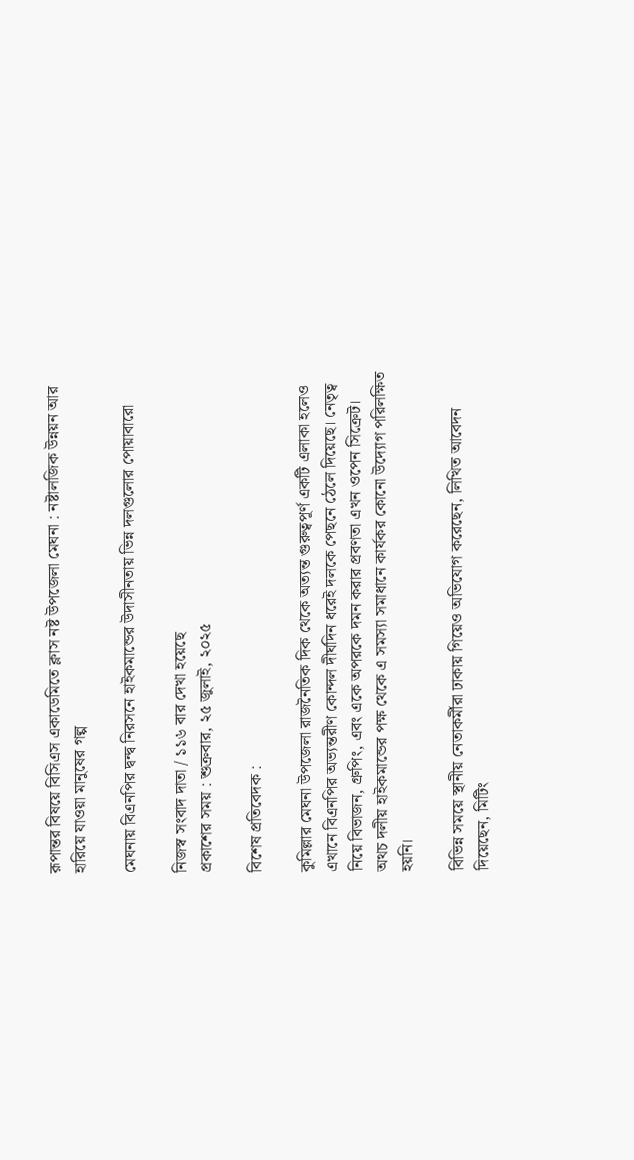রূপান্তর বিষয়ে বিসিএস একাডেমিতে ক্লাস নষ্ট উপজেলা মেঘনা : নষ্টালজিক উন্নয়ন আর হারিয়ে যাওয়া মানুষের গল্প

মেঘনায় বিএনপির দ্বন্দ্ব নিরসনে হাইকমান্ডের উদাসীনতায় ভিন্ন দলগুলোর পোয়াবারো

নিজস্ব সংবাদ দাতা / ১১৬ বার দেখা হয়েছে
প্রকাশের সময় : শুক্রবার, ২৫ জুলাই, ২০২৫

বিশেষ প্রতিবেদক :

কুমিল্লার মেঘনা উপজেলা রাজনৈতিক দিক থেকে অত্যন্ত গুরুত্বপূর্ণ একটি এলাকা হলেও এখানে বিএনপির অভ্যন্তরীণ কোন্দল দীর্ঘদিন ধরেই দলকে পেছনে ঠেলে দিয়েছে। নেতৃত্ব নিয়ে বিভাজন, গ্রুপিং, এবং একে অপরকে দমন করার প্রবণতা এখন ওপেন সিক্রেট। অথচ দলীয় হাইকমান্ডের পক্ষ থেকে এ সমস্যা সমাধানে কার্যকর কোনো উদ্যোগ পরিলক্ষিত হয়নি।

বিভিন্ন সময়ে স্থানীয় নেতাকর্মীরা ঢাকায় গিয়েও অভিযোগ করেছেন, লিখিত আবেদন দিয়েছেন, মিটিং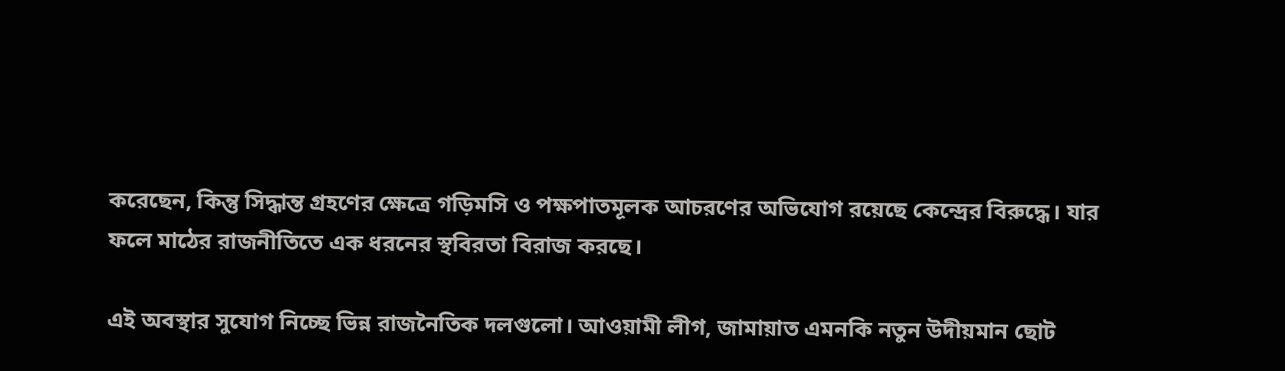করেছেন, কিন্তু সিদ্ধান্ত গ্রহণের ক্ষেত্রে গড়িমসি ও পক্ষপাতমূলক আচরণের অভিযোগ রয়েছে কেন্দ্রের বিরুদ্ধে। যার ফলে মাঠের রাজনীতিতে এক ধরনের স্থবিরতা বিরাজ করছে।

এই অবস্থার সুযোগ নিচ্ছে ভিন্ন রাজনৈতিক দলগুলো। আওয়ামী লীগ, জামায়াত এমনকি নতুন উদীয়মান ছোট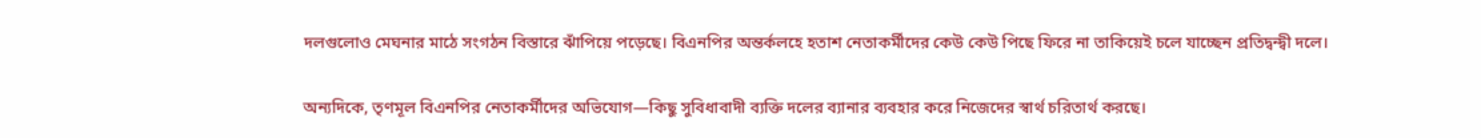দলগুলোও মেঘনার মাঠে সংগঠন বিস্তারে ঝাঁপিয়ে পড়েছে। বিএনপির অন্তর্কলহে হতাশ নেতাকর্মীদের কেউ কেউ পিছে ফিরে না তাকিয়েই চলে যাচ্ছেন প্রতিদ্বন্দ্বী দলে।

অন্যদিকে, তৃণমূল বিএনপির নেতাকর্মীদের অভিযোগ—কিছু সুবিধাবাদী ব্যক্তি দলের ব্যানার ব্যবহার করে নিজেদের স্বার্থ চরিতার্থ করছে।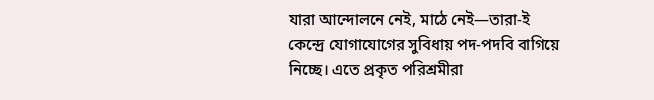যারা আন্দোলনে নেই, মাঠে নেই—তারা-ই কেন্দ্রে যোগাযোগের সুবিধায় পদ-পদবি বাগিয়ে নিচ্ছে। এতে প্রকৃত পরিশ্রমীরা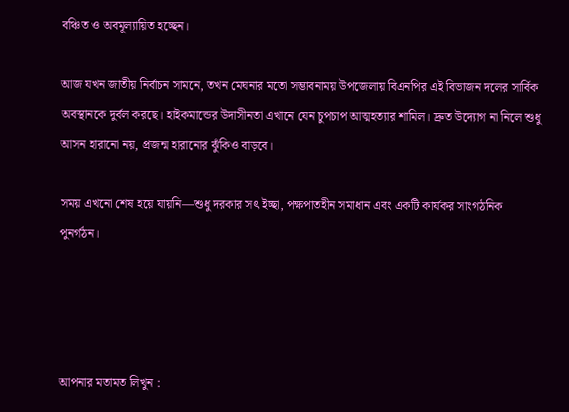বঞ্চিত ও অবমূল্যায়িত হচ্ছেন।

আজ যখন জাতীয় নির্বাচন সামনে, তখন মেঘনার মতো সম্ভাবনাময় উপজেলায় বিএনপির এই বিভাজন দলের সার্বিক অবস্থানকে দুর্বল করছে। হাইকমান্ডের উদাসীনতা এখানে যেন চুপচাপ আত্মহত্যার শামিল। দ্রুত উদ্যোগ না নিলে শুধু আসন হারানো নয়, প্রজন্ম হারানোর ঝুঁকিও বাড়বে।

সময় এখনো শেষ হয়ে যায়নি—শুধু দরকার সৎ ইচ্ছা, পক্ষপাতহীন সমাধান এবং একটি কার্যকর সাংগঠনিক পুনর্গঠন।




আপনার মতামত লিখুন :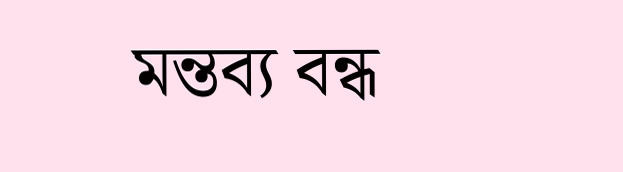মন্তব্য বন্ধ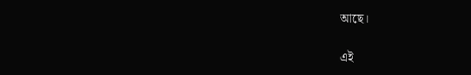আছে।

এই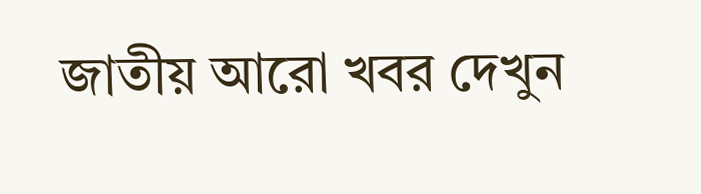জাতীয় আরো খবর দেখুন